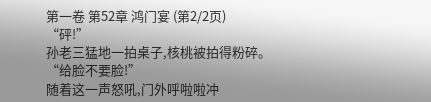第一卷 第52章 鸿门宴 (第2/2页)
“砰!”
孙老三猛地一拍桌子,核桃被拍得粉碎。
“给脸不要脸!”
随着这一声怒吼,门外呼啦啦冲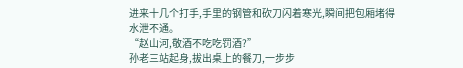进来十几个打手,手里的钢管和砍刀闪着寒光,瞬间把包厢堵得水泄不通。
“赵山河,敬酒不吃吃罚酒?”
孙老三站起身,拔出桌上的餐刀,一步步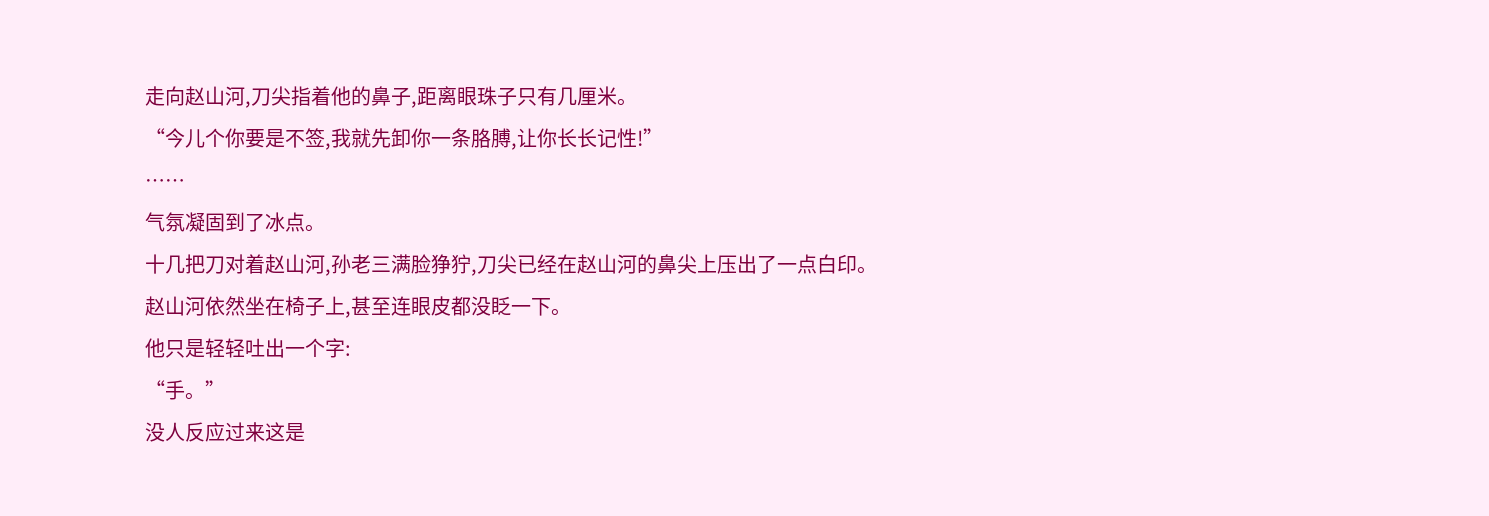走向赵山河,刀尖指着他的鼻子,距离眼珠子只有几厘米。
“今儿个你要是不签,我就先卸你一条胳膊,让你长长记性!”
……
气氛凝固到了冰点。
十几把刀对着赵山河,孙老三满脸狰狞,刀尖已经在赵山河的鼻尖上压出了一点白印。
赵山河依然坐在椅子上,甚至连眼皮都没眨一下。
他只是轻轻吐出一个字:
“手。”
没人反应过来这是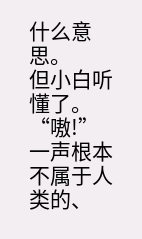什么意思。
但小白听懂了。
“嗷!”
一声根本不属于人类的、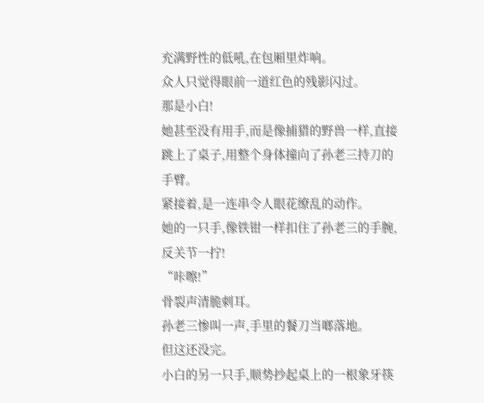充满野性的低吼,在包厢里炸响。
众人只觉得眼前一道红色的残影闪过。
那是小白!
她甚至没有用手,而是像捕猎的野兽一样,直接跳上了桌子,用整个身体撞向了孙老三持刀的手臂。
紧接着,是一连串令人眼花缭乱的动作。
她的一只手,像铁钳一样扣住了孙老三的手腕,反关节一拧!
“咔嚓!”
骨裂声清脆刺耳。
孙老三惨叫一声,手里的餐刀当啷落地。
但这还没完。
小白的另一只手,顺势抄起桌上的一根象牙筷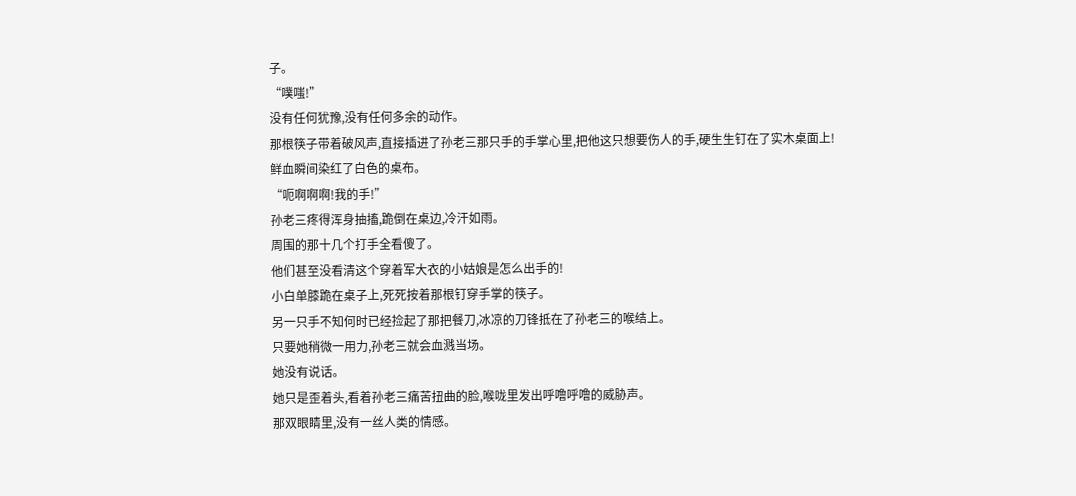子。
“噗嗤!”
没有任何犹豫,没有任何多余的动作。
那根筷子带着破风声,直接插进了孙老三那只手的手掌心里,把他这只想要伤人的手,硬生生钉在了实木桌面上!
鲜血瞬间染红了白色的桌布。
“呃啊啊啊!我的手!”
孙老三疼得浑身抽搐,跪倒在桌边,冷汗如雨。
周围的那十几个打手全看傻了。
他们甚至没看清这个穿着军大衣的小姑娘是怎么出手的!
小白单膝跪在桌子上,死死按着那根钉穿手掌的筷子。
另一只手不知何时已经捡起了那把餐刀,冰凉的刀锋抵在了孙老三的喉结上。
只要她稍微一用力,孙老三就会血溅当场。
她没有说话。
她只是歪着头,看着孙老三痛苦扭曲的脸,喉咙里发出呼噜呼噜的威胁声。
那双眼睛里,没有一丝人类的情感。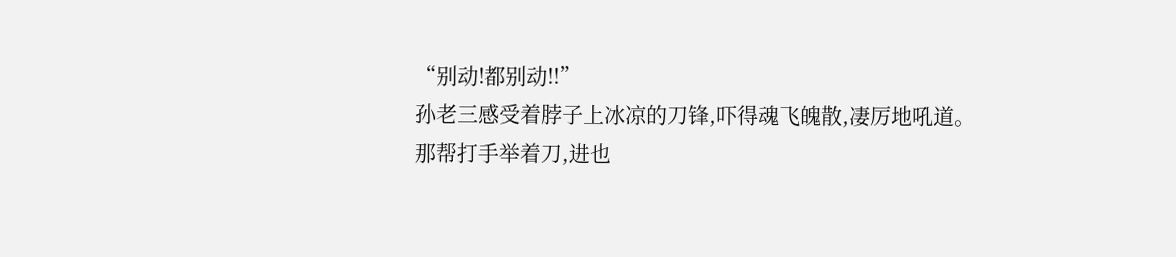“别动!都别动!!”
孙老三感受着脖子上冰凉的刀锋,吓得魂飞魄散,凄厉地吼道。
那帮打手举着刀,进也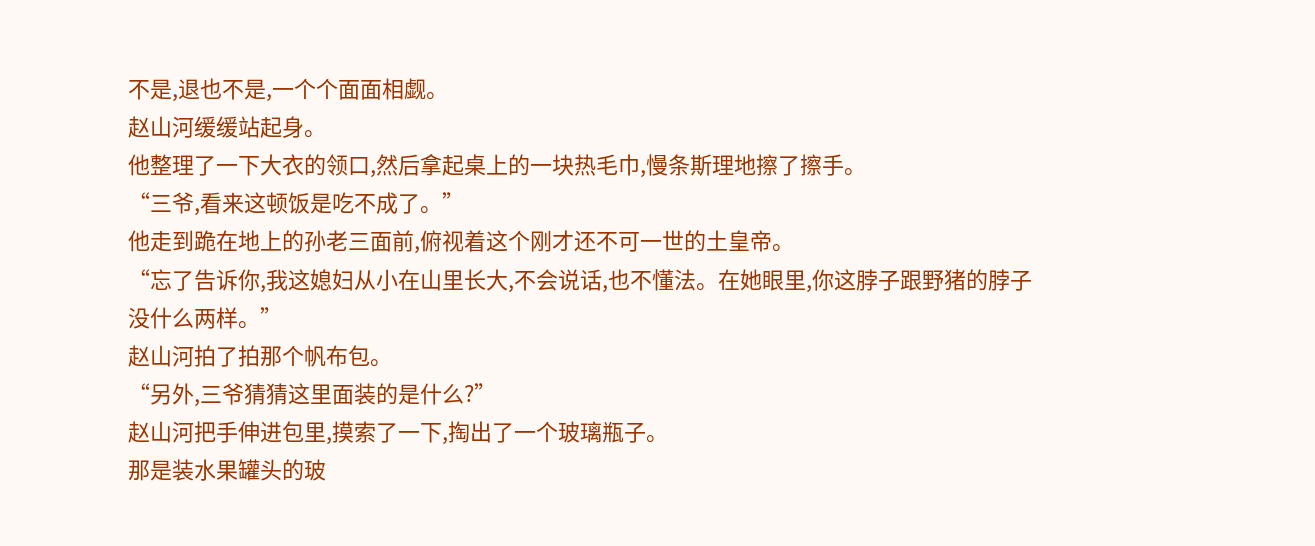不是,退也不是,一个个面面相觑。
赵山河缓缓站起身。
他整理了一下大衣的领口,然后拿起桌上的一块热毛巾,慢条斯理地擦了擦手。
“三爷,看来这顿饭是吃不成了。”
他走到跪在地上的孙老三面前,俯视着这个刚才还不可一世的土皇帝。
“忘了告诉你,我这媳妇从小在山里长大,不会说话,也不懂法。在她眼里,你这脖子跟野猪的脖子没什么两样。”
赵山河拍了拍那个帆布包。
“另外,三爷猜猜这里面装的是什么?”
赵山河把手伸进包里,摸索了一下,掏出了一个玻璃瓶子。
那是装水果罐头的玻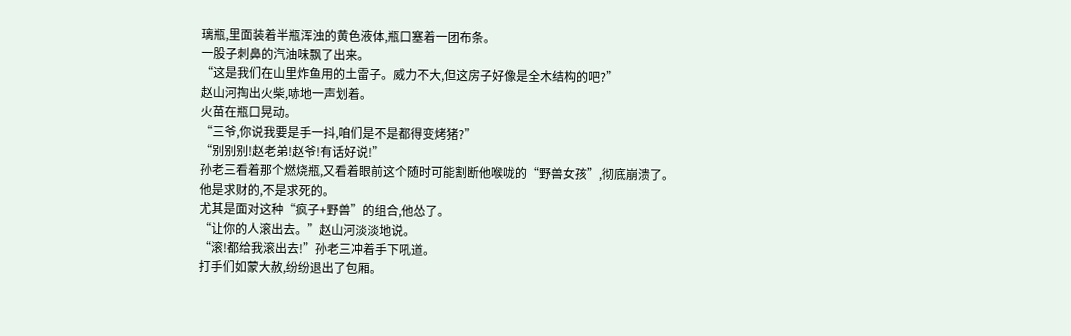璃瓶,里面装着半瓶浑浊的黄色液体,瓶口塞着一团布条。
一股子刺鼻的汽油味飘了出来。
“这是我们在山里炸鱼用的土雷子。威力不大,但这房子好像是全木结构的吧?”
赵山河掏出火柴,哧地一声划着。
火苗在瓶口晃动。
“三爷,你说我要是手一抖,咱们是不是都得变烤猪?”
“别别别!赵老弟!赵爷!有话好说!”
孙老三看着那个燃烧瓶,又看着眼前这个随时可能割断他喉咙的“野兽女孩”,彻底崩溃了。
他是求财的,不是求死的。
尤其是面对这种“疯子+野兽”的组合,他怂了。
“让你的人滚出去。”赵山河淡淡地说。
“滚!都给我滚出去!”孙老三冲着手下吼道。
打手们如蒙大赦,纷纷退出了包厢。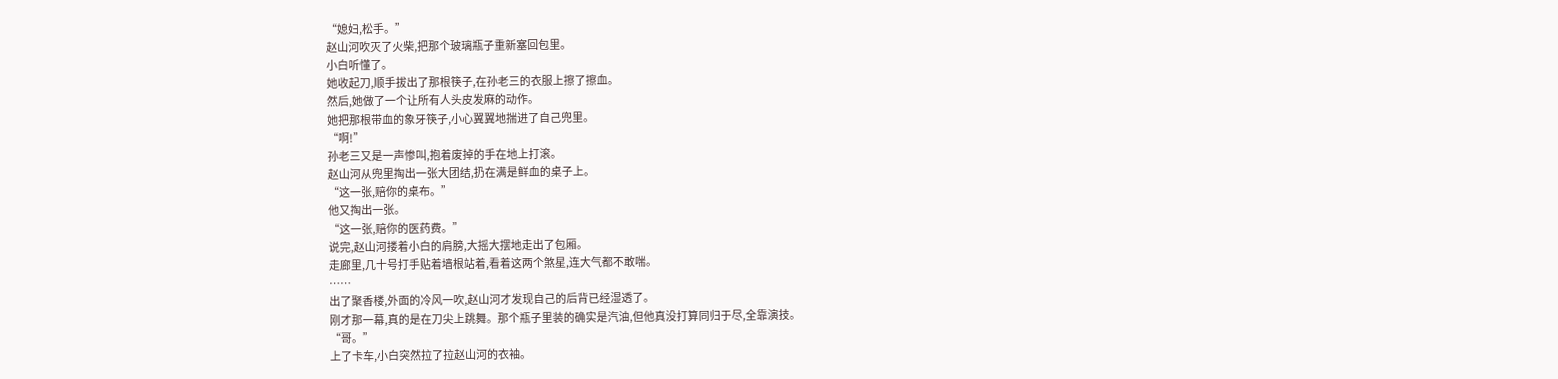“媳妇,松手。”
赵山河吹灭了火柴,把那个玻璃瓶子重新塞回包里。
小白听懂了。
她收起刀,顺手拔出了那根筷子,在孙老三的衣服上擦了擦血。
然后,她做了一个让所有人头皮发麻的动作。
她把那根带血的象牙筷子,小心翼翼地揣进了自己兜里。
“啊!”
孙老三又是一声惨叫,抱着废掉的手在地上打滚。
赵山河从兜里掏出一张大团结,扔在满是鲜血的桌子上。
“这一张,赔你的桌布。”
他又掏出一张。
“这一张,赔你的医药费。”
说完,赵山河搂着小白的肩膀,大摇大摆地走出了包厢。
走廊里,几十号打手贴着墙根站着,看着这两个煞星,连大气都不敢喘。
……
出了聚香楼,外面的冷风一吹,赵山河才发现自己的后背已经湿透了。
刚才那一幕,真的是在刀尖上跳舞。那个瓶子里装的确实是汽油,但他真没打算同归于尽,全靠演技。
“哥。”
上了卡车,小白突然拉了拉赵山河的衣袖。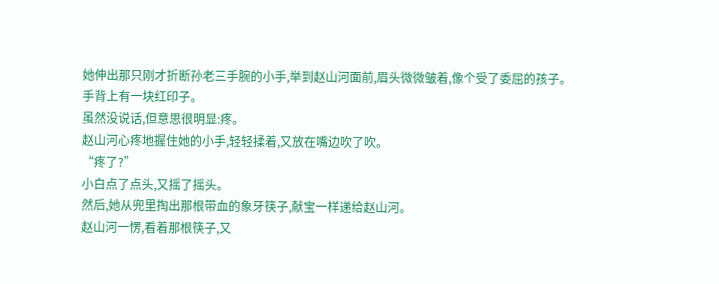她伸出那只刚才折断孙老三手腕的小手,举到赵山河面前,眉头微微皱着,像个受了委屈的孩子。
手背上有一块红印子。
虽然没说话,但意思很明显:疼。
赵山河心疼地握住她的小手,轻轻揉着,又放在嘴边吹了吹。
“疼了?”
小白点了点头,又摇了摇头。
然后,她从兜里掏出那根带血的象牙筷子,献宝一样递给赵山河。
赵山河一愣,看着那根筷子,又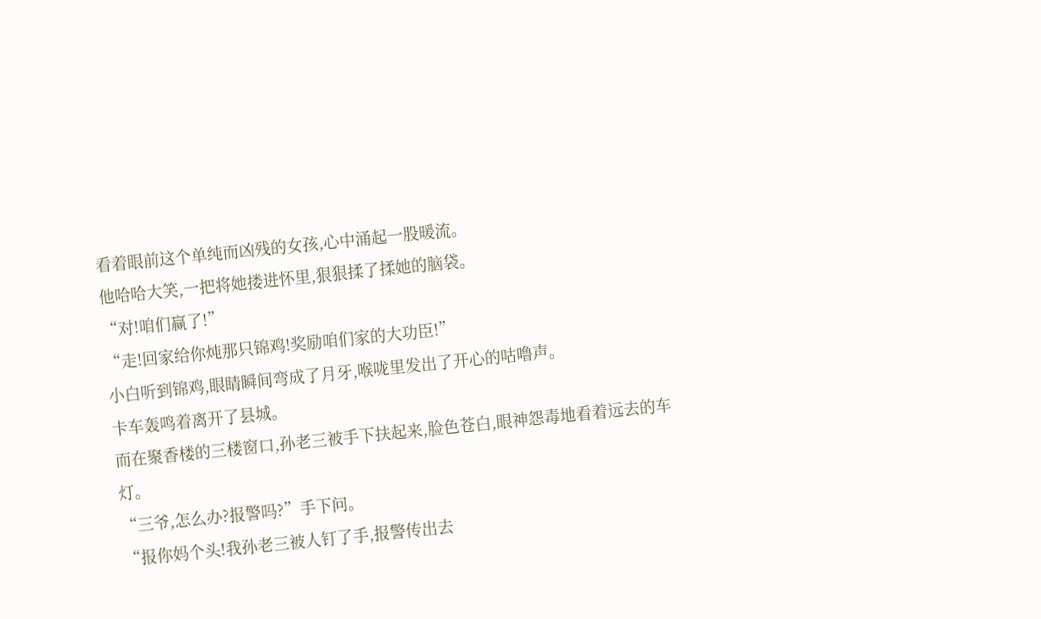看着眼前这个单纯而凶残的女孩,心中涌起一股暖流。
他哈哈大笑,一把将她搂进怀里,狠狠揉了揉她的脑袋。
“对!咱们赢了!”
“走!回家给你炖那只锦鸡!奖励咱们家的大功臣!”
小白听到锦鸡,眼睛瞬间弯成了月牙,喉咙里发出了开心的咕噜声。
卡车轰鸣着离开了县城。
而在聚香楼的三楼窗口,孙老三被手下扶起来,脸色苍白,眼神怨毒地看着远去的车灯。
“三爷,怎么办?报警吗?”手下问。
“报你妈个头!我孙老三被人钉了手,报警传出去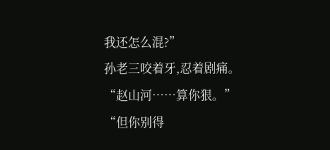我还怎么混?”
孙老三咬着牙,忍着剧痛。
“赵山河……算你狠。”
“但你别得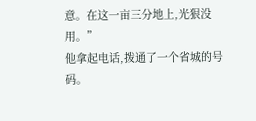意。在这一亩三分地上,光狠没用。”
他拿起电话,拨通了一个省城的号码。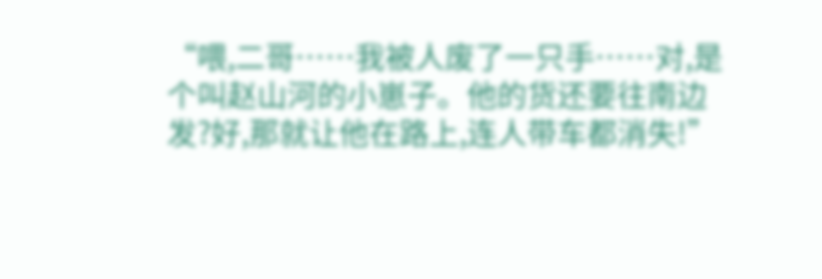“喂,二哥……我被人废了一只手……对,是个叫赵山河的小崽子。他的货还要往南边发?好,那就让他在路上,连人带车都消失!”